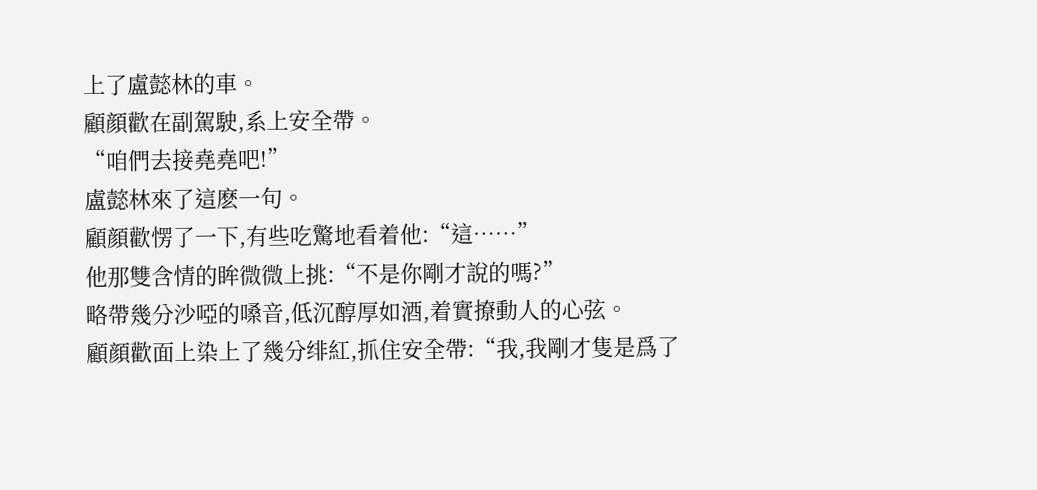上了盧懿林的車。
顧顔歡在副駕駛,系上安全帶。
“咱們去接堯堯吧!”
盧懿林來了這麽一句。
顧顔歡愣了一下,有些吃驚地看着他:“這……”
他那雙含情的眸微微上挑:“不是你剛才說的嗎?”
略帶幾分沙啞的嗓音,低沉醇厚如酒,着實撩動人的心弦。
顧顔歡面上染上了幾分绯紅,抓住安全帶:“我,我剛才隻是爲了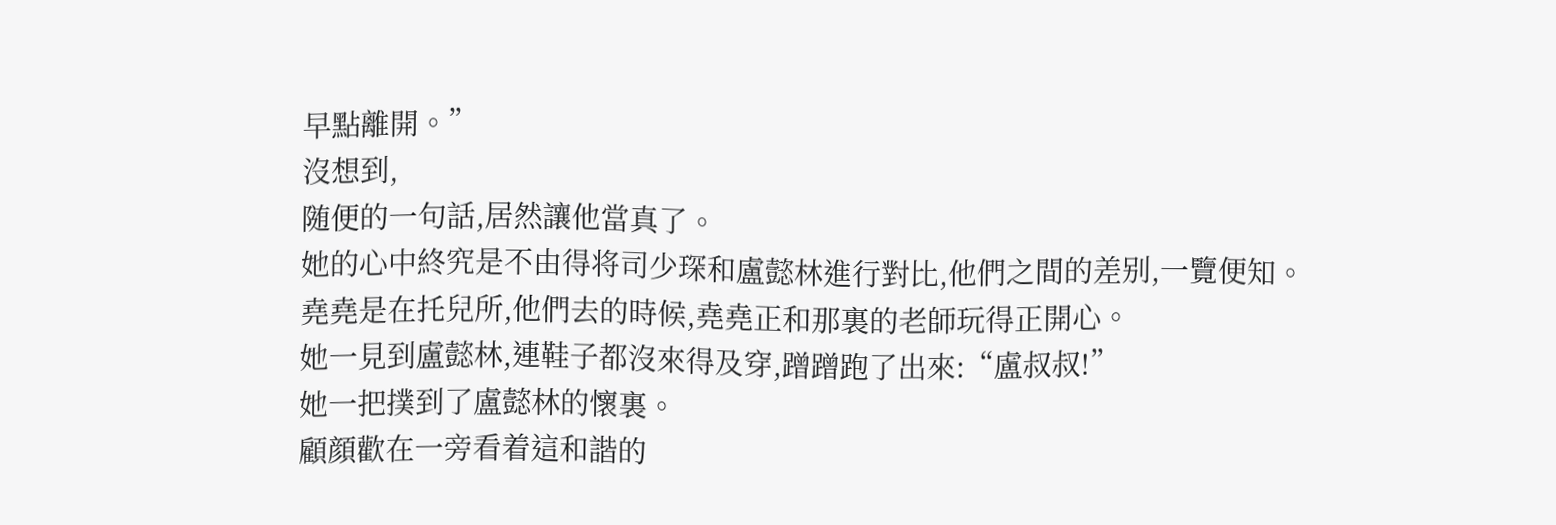早點離開。”
沒想到,
随便的一句話,居然讓他當真了。
她的心中終究是不由得将司少琛和盧懿林進行對比,他們之間的差别,一覽便知。
堯堯是在托兒所,他們去的時候,堯堯正和那裏的老師玩得正開心。
她一見到盧懿林,連鞋子都沒來得及穿,蹭蹭跑了出來:“盧叔叔!”
她一把撲到了盧懿林的懷裏。
顧顔歡在一旁看着這和諧的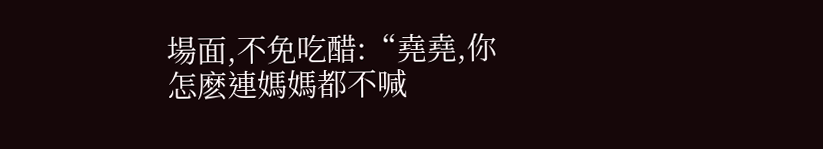場面,不免吃醋:“堯堯,你怎麽連媽媽都不喊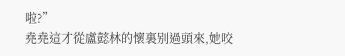啦?”
堯堯這才從盧懿林的懷裏别過頭來,她咬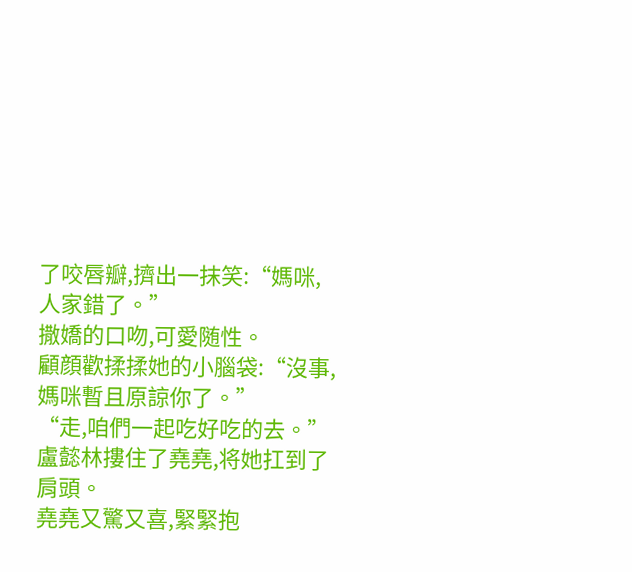了咬唇瓣,擠出一抹笑:“媽咪,人家錯了。”
撒嬌的口吻,可愛随性。
顧顔歡揉揉她的小腦袋:“沒事,媽咪暫且原諒你了。”
“走,咱們一起吃好吃的去。”
盧懿林摟住了堯堯,将她扛到了肩頭。
堯堯又驚又喜,緊緊抱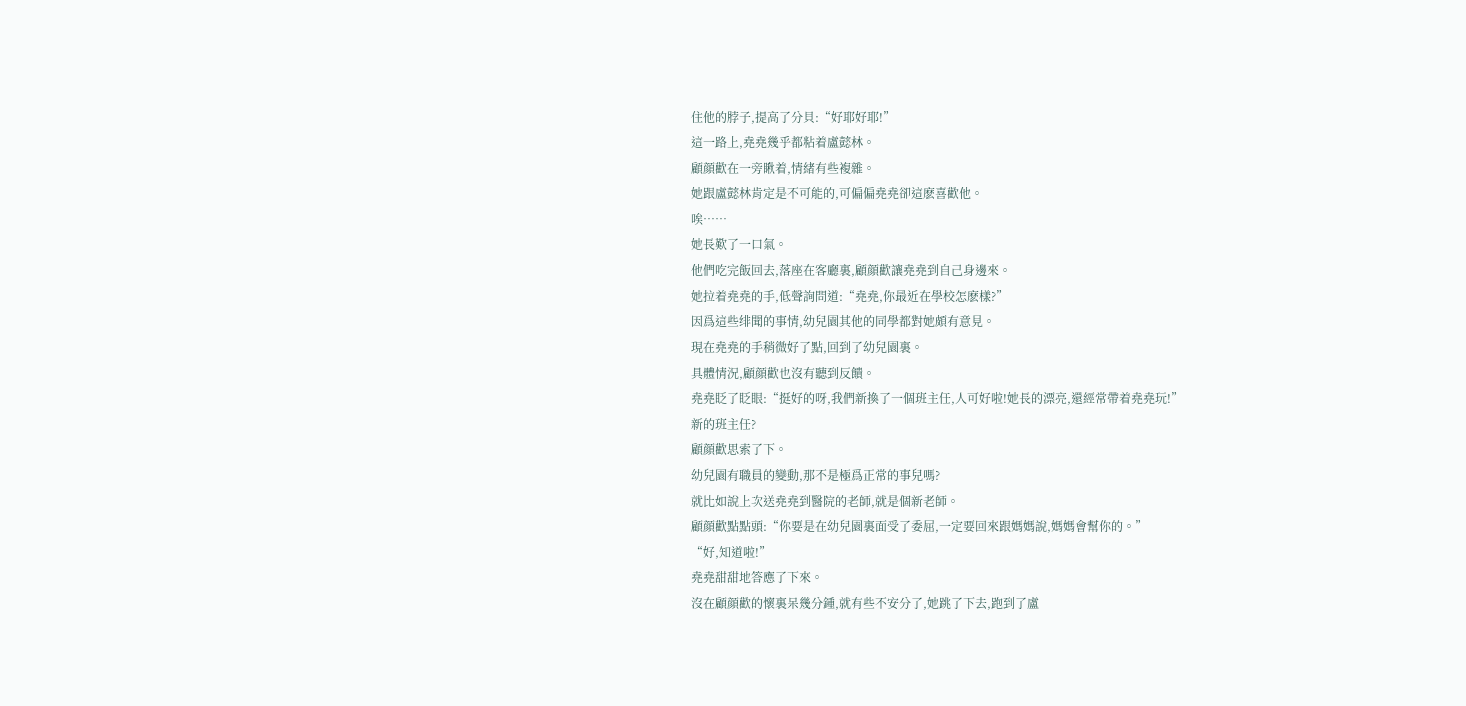住他的脖子,提高了分貝:“好耶好耶!”
這一路上,堯堯幾乎都粘着盧懿林。
顧顔歡在一旁瞅着,情緒有些複雜。
她跟盧懿林肯定是不可能的,可偏偏堯堯卻這麽喜歡他。
唉……
她長歎了一口氣。
他們吃完飯回去,落座在客廳裏,顧顔歡讓堯堯到自己身邊來。
她拉着堯堯的手,低聲詢問道:“堯堯,你最近在學校怎麽樣?”
因爲這些绯聞的事情,幼兒園其他的同學都對她頗有意見。
現在堯堯的手稍微好了點,回到了幼兒園裏。
具體情況,顧顔歡也沒有聽到反饋。
堯堯眨了眨眼:“挺好的呀,我們新換了一個班主任,人可好啦!她長的漂亮,還經常帶着堯堯玩!”
新的班主任?
顧顔歡思索了下。
幼兒園有職員的變動,那不是極爲正常的事兒嗎?
就比如說上次送堯堯到醫院的老師,就是個新老師。
顧顔歡點點頭:“你要是在幼兒園裏面受了委屈,一定要回來跟媽媽說,媽媽會幫你的。”
“好,知道啦!”
堯堯甜甜地答應了下來。
沒在顧顔歡的懷裏呆幾分鍾,就有些不安分了,她跳了下去,跑到了盧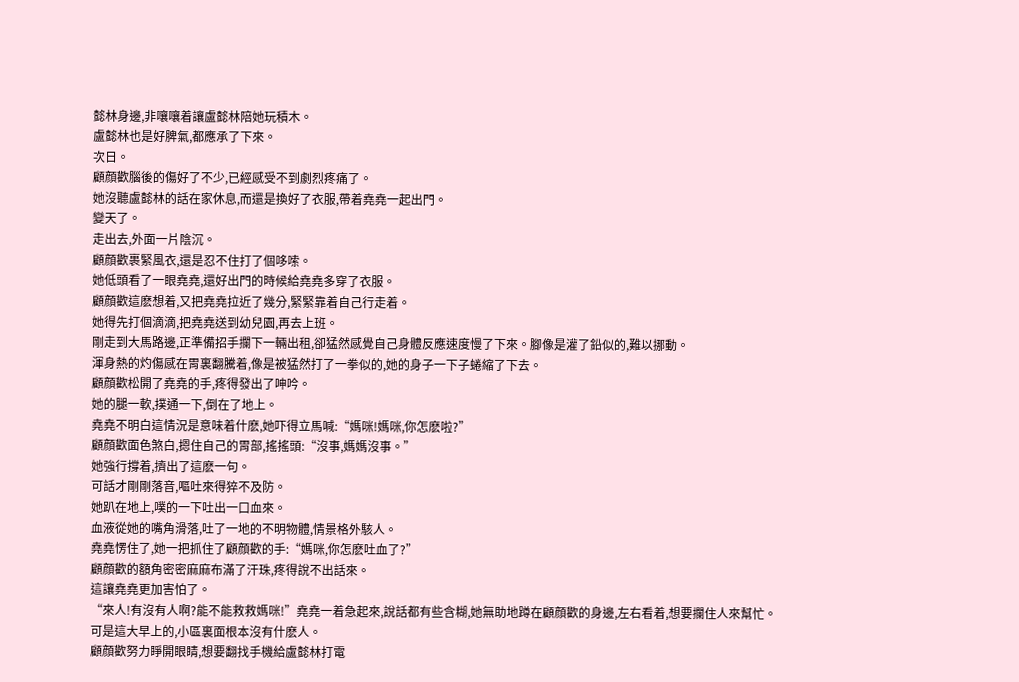懿林身邊,非嚷嚷着讓盧懿林陪她玩積木。
盧懿林也是好脾氣,都應承了下來。
次日。
顧顔歡腦後的傷好了不少,已經感受不到劇烈疼痛了。
她沒聽盧懿林的話在家休息,而還是換好了衣服,帶着堯堯一起出門。
變天了。
走出去,外面一片陰沉。
顧顔歡裹緊風衣,還是忍不住打了個哆嗦。
她低頭看了一眼堯堯,還好出門的時候給堯堯多穿了衣服。
顧顔歡這麽想着,又把堯堯拉近了幾分,緊緊靠着自己行走着。
她得先打個滴滴,把堯堯送到幼兒園,再去上班。
剛走到大馬路邊,正準備招手攔下一輛出租,卻猛然感覺自己身體反應速度慢了下來。腳像是灌了鉛似的,難以挪動。
渾身熱的灼傷感在胃裏翻騰着,像是被猛然打了一拳似的,她的身子一下子蜷縮了下去。
顧顔歡松開了堯堯的手,疼得發出了呻吟。
她的腿一軟,撲通一下,倒在了地上。
堯堯不明白這情況是意味着什麽,她吓得立馬喊:“媽咪!媽咪,你怎麽啦?”
顧顔歡面色煞白,摁住自己的胃部,搖搖頭:“沒事,媽媽沒事。”
她強行撐着,擠出了這麽一句。
可話才剛剛落音,嘔吐來得猝不及防。
她趴在地上,噗的一下吐出一口血來。
血液從她的嘴角滑落,吐了一地的不明物體,情景格外駭人。
堯堯愣住了,她一把抓住了顧顔歡的手:“媽咪,你怎麽吐血了?”
顧顔歡的額角密密麻麻布滿了汗珠,疼得說不出話來。
這讓堯堯更加害怕了。
“來人!有沒有人啊?能不能救救媽咪!”堯堯一着急起來,說話都有些含糊,她無助地蹲在顧顔歡的身邊,左右看着,想要攔住人來幫忙。
可是這大早上的,小區裏面根本沒有什麽人。
顧顔歡努力睜開眼睛,想要翻找手機給盧懿林打電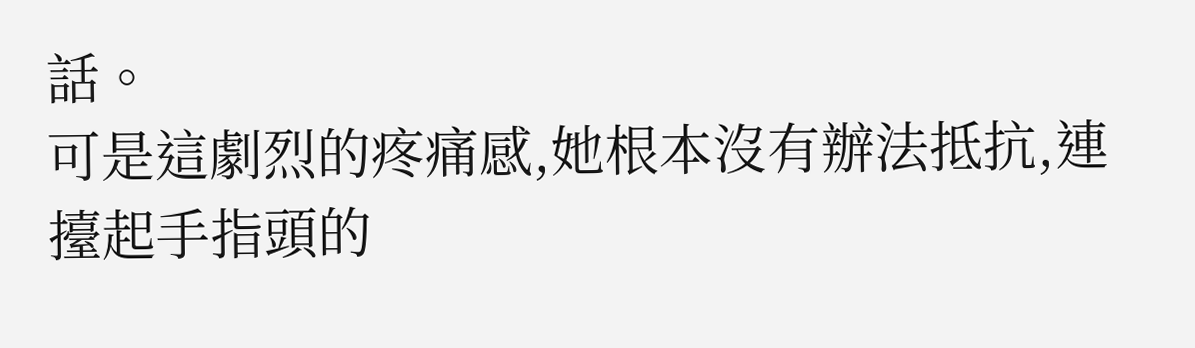話。
可是這劇烈的疼痛感,她根本沒有辦法抵抗,連擡起手指頭的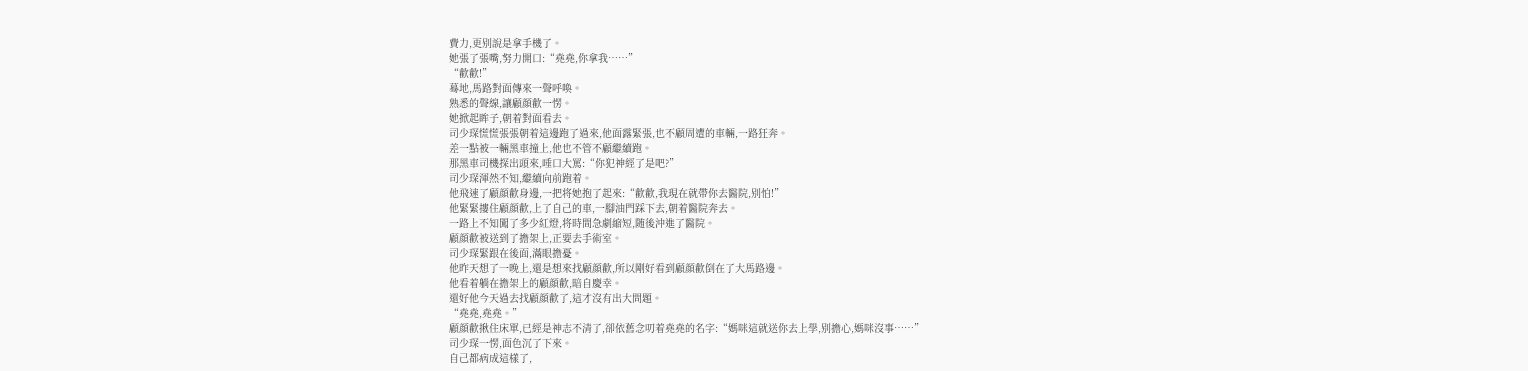費力,更别說是拿手機了。
她張了張嘴,努力開口:“堯堯,你拿我……”
“歡歡!”
蓦地,馬路對面傳來一聲呼喚。
熟悉的聲線,讓顧顔歡一愣。
她掀起眸子,朝着對面看去。
司少琛慌慌張張朝着這邊跑了過來,他面露緊張,也不顧周遭的車輛,一路狂奔。
差一點被一輛黑車撞上,他也不管不顧繼續跑。
那黑車司機探出頭來,唾口大罵:“你犯神經了是吧?”
司少琛渾然不知,繼續向前跑着。
他飛速了顧顔歡身邊,一把将她抱了起來:“歡歡,我現在就帶你去醫院,别怕!”
他緊緊摟住顧顔歡,上了自己的車,一腳油門踩下去,朝着醫院奔去。
一路上不知闖了多少紅燈,将時間急劇縮短,随後沖進了醫院。
顧顔歡被送到了擔架上,正要去手術室。
司少琛緊跟在後面,滿眼擔憂。
他昨天想了一晚上,還是想來找顧顔歡,所以剛好看到顧顔歡倒在了大馬路邊。
他看着躺在擔架上的顧顔歡,暗自慶幸。
還好他今天過去找顧顔歡了,這才沒有出大問題。
“堯堯,堯堯。”
顧顔歡揪住床單,已經是神志不清了,卻依舊念叨着堯堯的名字:“媽咪這就送你去上學,别擔心,媽咪沒事……”
司少琛一愣,面色沉了下來。
自己都病成這樣了,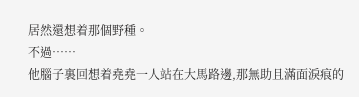居然還想着那個野種。
不過……
他腦子裏回想着堯堯一人站在大馬路邊,那無助且滿面淚痕的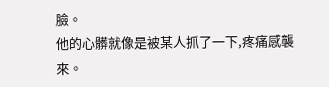臉。
他的心髒就像是被某人抓了一下,疼痛感襲來。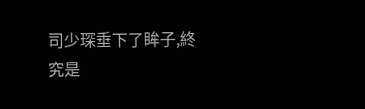司少琛垂下了眸子,終究是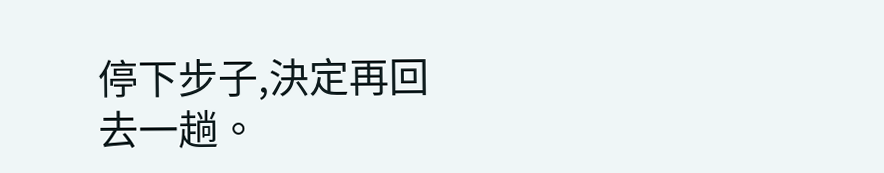停下步子,決定再回去一趟。